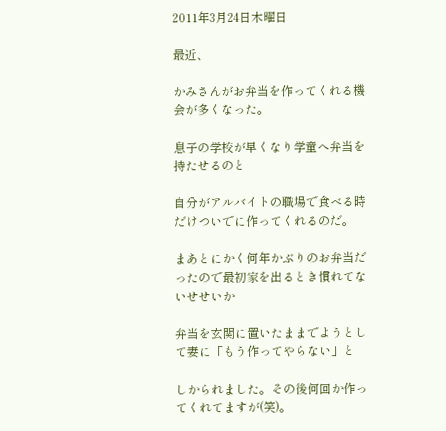2011年3月24日木曜日

最近、

かみさんがお弁当を作ってくれる機会が多くなった。

息子の学校が早くなり学童へ弁当を持たせるのと

自分がアルバイトの職場で食べる時だけついでに作ってくれるのだ。

まあとにかく何年かぶりのお弁当だったので最初家を出るとき慣れてないせせいか

弁当を玄関に置いたままでようとして妻に「もう作ってやらない」と

しかられました。その後何回か作ってくれてますが(笑)。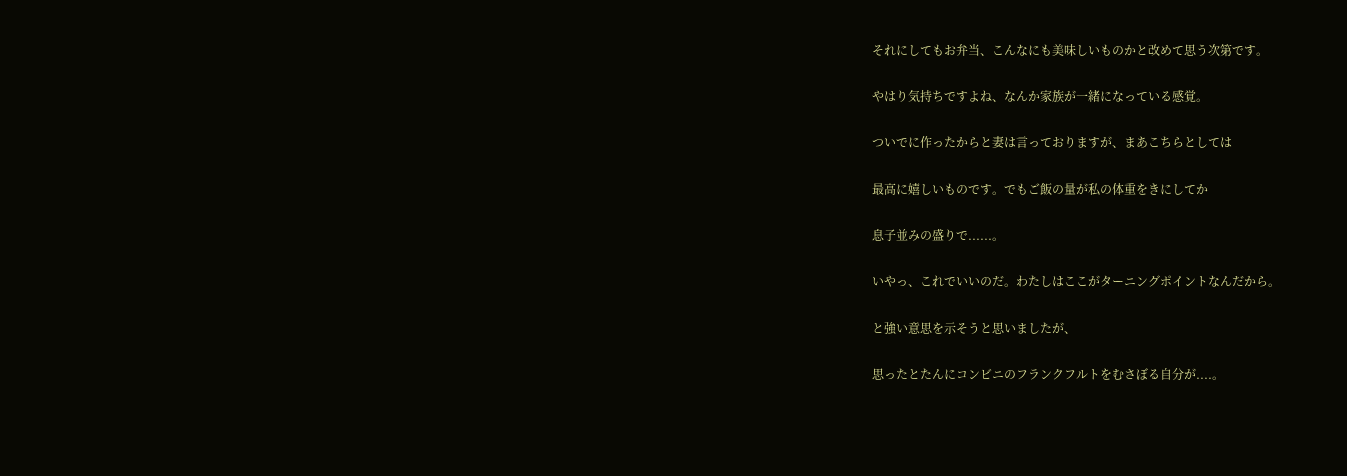それにしてもお弁当、こんなにも美味しいものかと改めて思う次第です。

やはり気持ちですよね、なんか家族が一緒になっている感覚。

ついでに作ったからと妻は言っておりますが、まあこちらとしては

最高に嬉しいものです。でもご飯の量が私の体重をきにしてか

息子並みの盛りで......。

いやっ、これでいいのだ。わたしはここがターニングポイントなんだから。

と強い意思を示そうと思いましたが、

思ったとたんにコンビニのフランクフルトをむさぼる自分が....。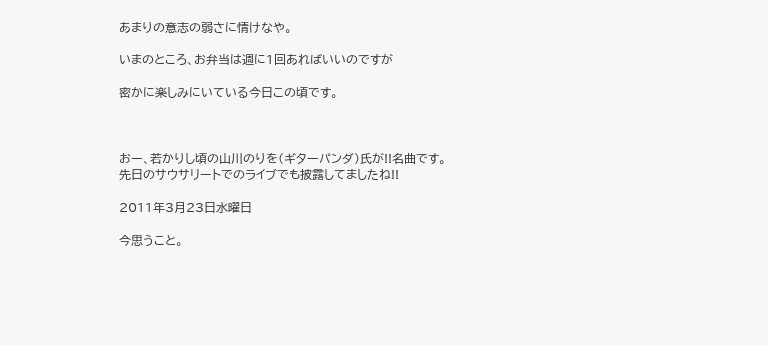あまりの意志の弱さに情けなや。

いまのところ、お弁当は週に1回あればいいのですが

密かに楽しみにいている今日この頃です。



おー、若かりし頃の山川のりを(ギターパンダ)氏が!!名曲です。
先日のサウサリートでのライブでも披露してましたね!!

2011年3月23日水曜日

今思うこと。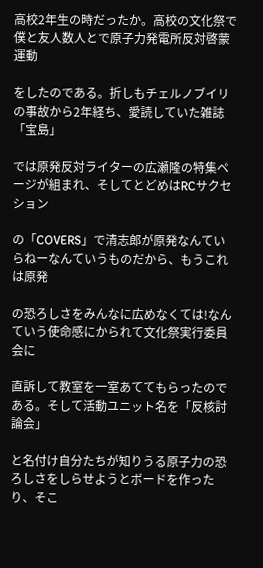高校2年生の時だったか。高校の文化祭で僕と友人数人とで原子力発電所反対啓蒙運動

をしたのである。折しもチェルノブイリの事故から2年経ち、愛読していた雑誌「宝島」

では原発反対ライターの広瀬隆の特集ページが組まれ、そしてとどめはRCサクセション

の「COVERS」で清志郎が原発なんていらねーなんていうものだから、もうこれは原発

の恐ろしさをみんなに広めなくては!なんていう使命感にかられて文化祭実行委員会に

直訴して教室を一室あててもらったのである。そして活動ユニット名を「反核討論会」

と名付け自分たちが知りうる原子力の恐ろしさをしらせようとボードを作ったり、そこ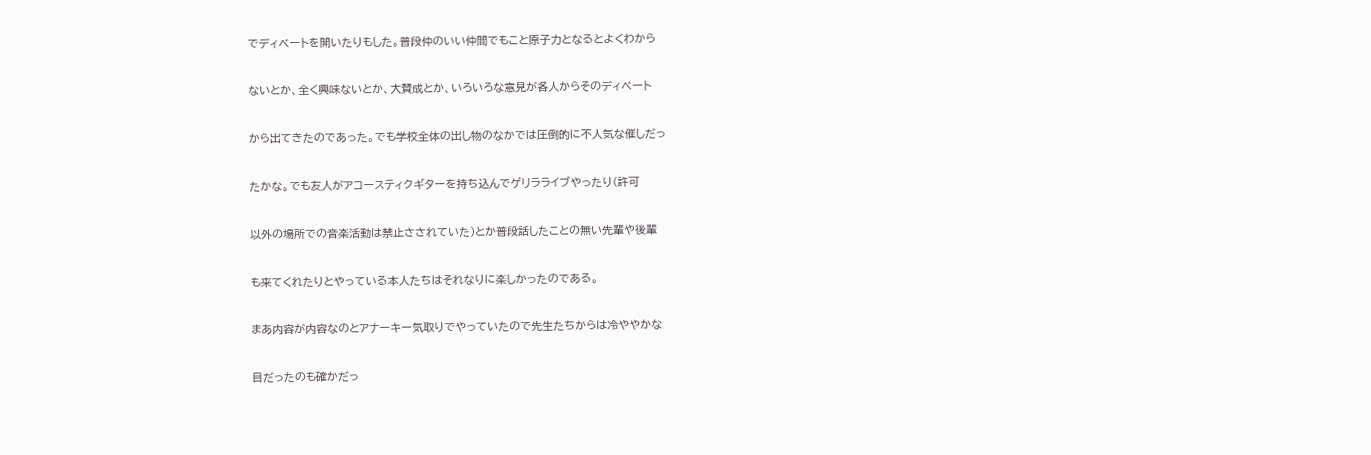でディベートを開いたりもした。普段仲のいい仲間でもこと原子力となるとよくわから

ないとか、全く興味ないとか、大賛成とか、いろいろな意見が各人からそのディベート

から出てきたのであった。でも学校全体の出し物のなかでは圧倒的に不人気な催しだっ

たかな。でも友人がアコースティクギターを持ち込んでゲリラライブやったり(許可

以外の場所での音楽活動は禁止さされていた)とか普段話したことの無い先輩や後輩

も来てくれたりとやっている本人たちはそれなりに楽しかったのである。

まあ内容が内容なのとアナーキー気取りでやっていたので先生たちからは冷ややかな

目だったのも確かだっ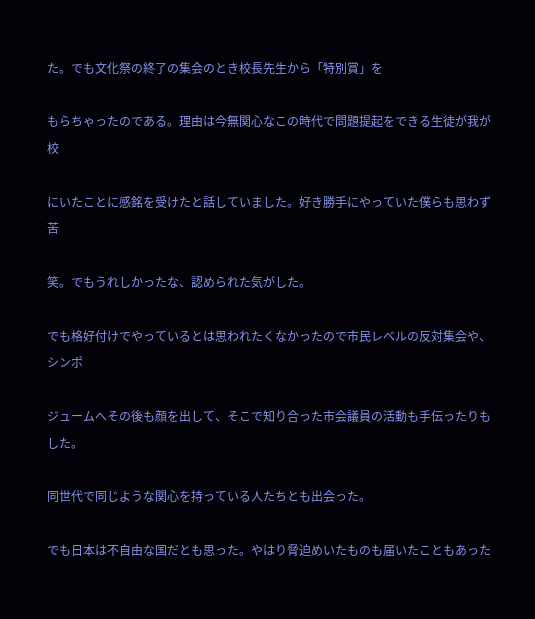た。でも文化祭の終了の集会のとき校長先生から「特別賞」を

もらちゃったのである。理由は今無関心なこの時代で問題提起をできる生徒が我が校

にいたことに感銘を受けたと話していました。好き勝手にやっていた僕らも思わず苦

笑。でもうれしかったな、認められた気がした。

でも格好付けでやっているとは思われたくなかったので市民レベルの反対集会や、シンポ

ジュームへその後も顔を出して、そこで知り合った市会議員の活動も手伝ったりもした。

同世代で同じような関心を持っている人たちとも出会った。

でも日本は不自由な国だとも思った。やはり脅迫めいたものも届いたこともあった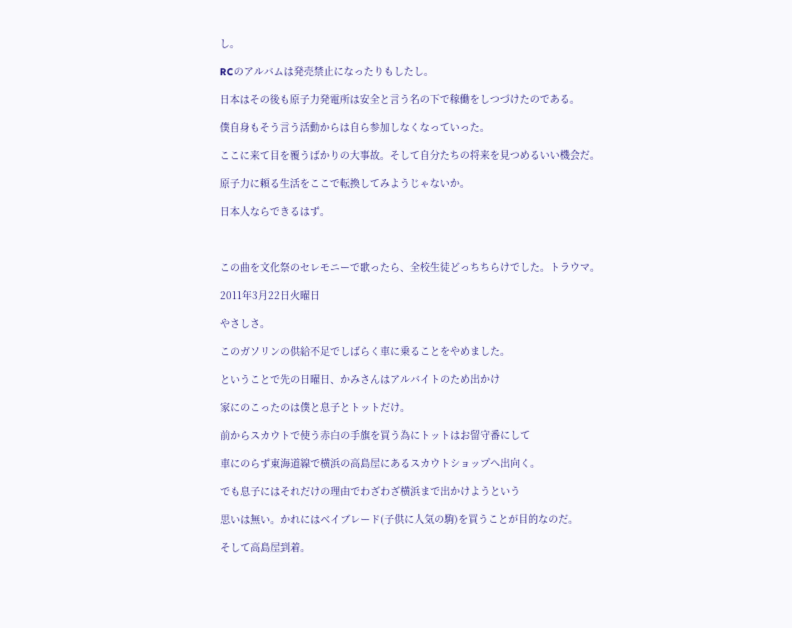し。

RCのアルバムは発売禁止になったりもしたし。

日本はその後も原子力発電所は安全と言う名の下で稼働をしつづけたのである。

僕自身もそう言う活動からは自ら参加しなくなっていった。

ここに来て目を覆うばかりの大事故。そして自分たちの将来を見つめるいい機会だ。

原子力に頼る生活をここで転換してみようじゃないか。

日本人ならできるはず。



この曲を文化祭のセレモニーで歌ったら、全校生徒どっちちらけでした。トラウマ。

2011年3月22日火曜日

やさしさ。

このガソリンの供給不足でしばらく車に乗ることをやめました。

ということで先の日曜日、かみさんはアルバイトのため出かけ

家にのこったのは僕と息子とトットだけ。

前からスカウトで使う赤白の手旗を買う為にトットはお留守番にして

車にのらず東海道線で横浜の高島屋にあるスカウトショップへ出向く。

でも息子にはそれだけの理由でわざわざ横浜まで出かけようという

思いは無い。かれにはベイブレード(子供に人気の駒)を買うことが目的なのだ。

そして高島屋到着。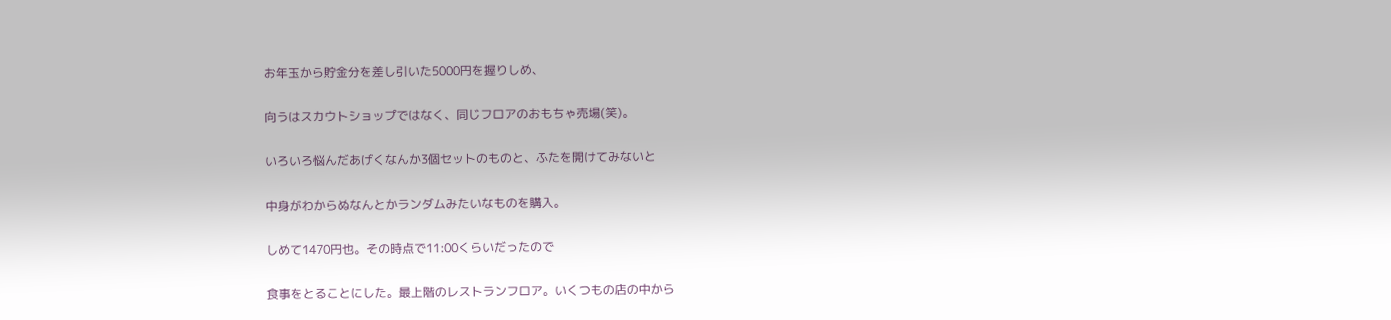お年玉から貯金分を差し引いた5000円を握りしめ、

向うはスカウトショップではなく、同じフロアのおもちゃ売場(笑)。

いろいろ悩んだあげくなんか3個セットのものと、ふたを開けてみないと

中身がわからぬなんとかランダムみたいなものを購入。

しめて1470円也。その時点で11:00くらいだったので

食事をとることにした。最上階のレストランフロア。いくつもの店の中から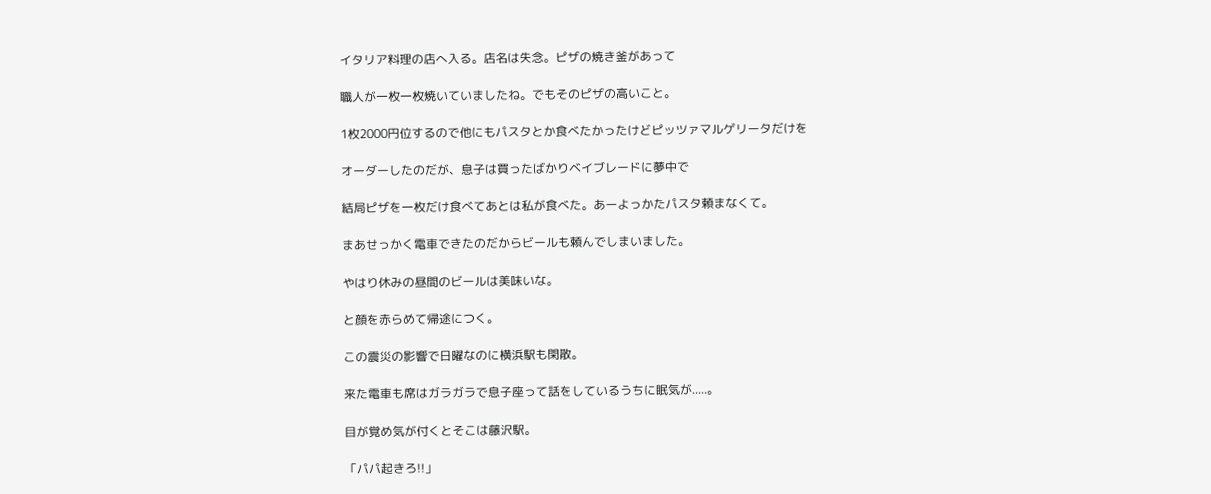イタリア料理の店へ入る。店名は失念。ピザの焼き釜があって

職人が一枚一枚焼いていましたね。でもそのピザの高いこと。

1枚2000円位するので他にもパスタとか食べたかったけどピッツァマルゲリータだけを

オーダーしたのだが、息子は買ったばかりベイブレードに夢中で

結局ピザを一枚だけ食べてあとは私が食べた。あーよっかたパスタ頼まなくて。

まあせっかく電車できたのだからビールも頼んでしまいました。

やはり休みの昼間のビールは美味いな。

と顔を赤らめて帰途につく。

この震災の影響で日曜なのに横浜駅も閑散。

来た電車も席はガラガラで息子座って話をしているうちに眠気が.....。

目が覚め気が付くとそこは藤沢駅。

「パパ起きろ!!」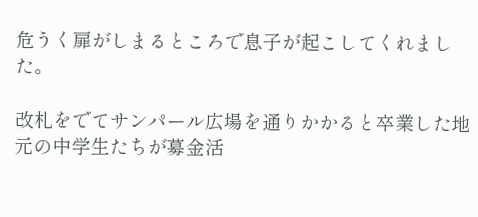危うく扉がしまるところで息子が起こしてくれました。

改札をでてサンパール広場を通りかかると卒業した地元の中学生たちが募金活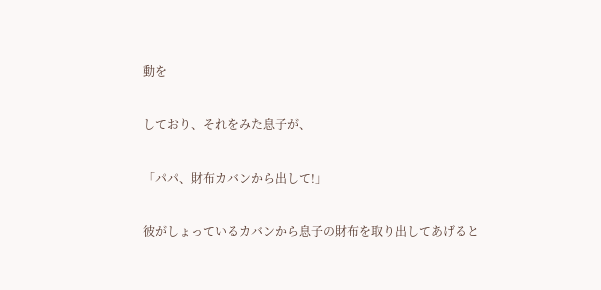動を

しており、それをみた息子が、

「パパ、財布カバンから出して!」

彼がしょっているカバンから息子の財布を取り出してあげると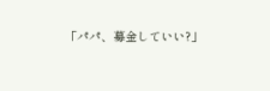「パパ、募金していい?」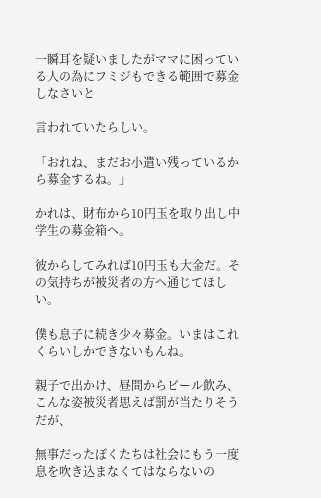一瞬耳を疑いましたがママに困っている人の為にフミジもできる範囲で募金しなさいと

言われていたらしい。

「おれね、まだお小遣い残っているから募金するね。」

かれは、財布から10円玉を取り出し中学生の募金箱へ。

彼からしてみれば10円玉も大金だ。その気持ちが被災者の方へ通じてほしい。

僕も息子に続き少々募金。いまはこれくらいしかできないもんね。

親子で出かけ、昼間からビール飲み、こんな姿被災者思えば罰が当たりそうだが、

無事だったぼくたちは社会にもう一度息を吹き込まなくてはならないの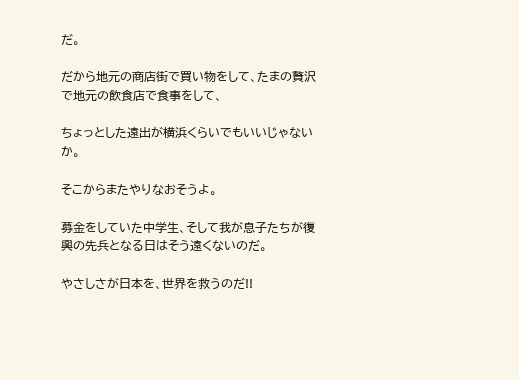だ。

だから地元の商店街で買い物をして、たまの贅沢で地元の飲食店で食事をして、

ちょっとした遠出が横浜くらいでもいいじゃないか。

そこからまたやりなおそうよ。

募金をしていた中学生、そして我が息子たちが復興の先兵となる日はそう遠くないのだ。

やさしさが日本を、世界を救うのだ!!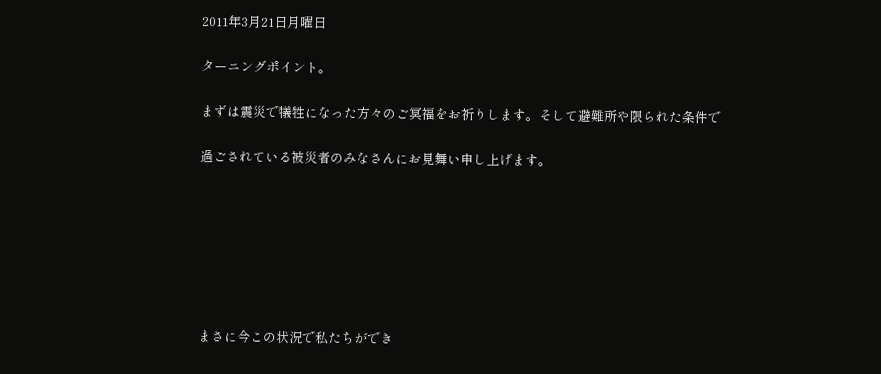2011年3月21日月曜日

ターニングポイント。

まずは震災で犠牲になった方々のご冥福をお祈りします。そして避難所や限られた条件で

過ごされている被災者のみなさんにお見舞い申し上げます。







まさに今この状況で私たちができ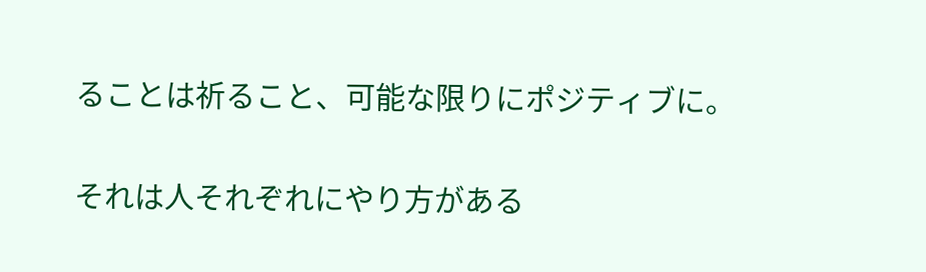ることは祈ること、可能な限りにポジティブに。

それは人それぞれにやり方がある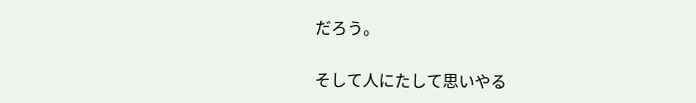だろう。

そして人にたして思いやる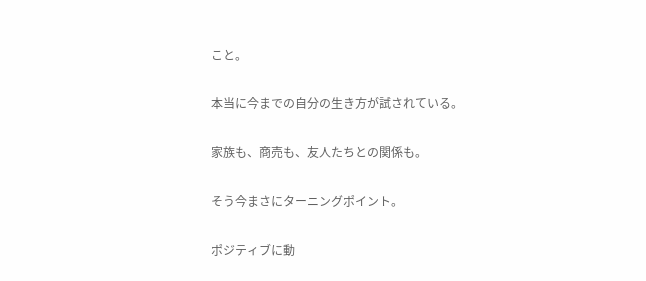こと。

本当に今までの自分の生き方が試されている。

家族も、商売も、友人たちとの関係も。

そう今まさにターニングポイント。

ポジティブに動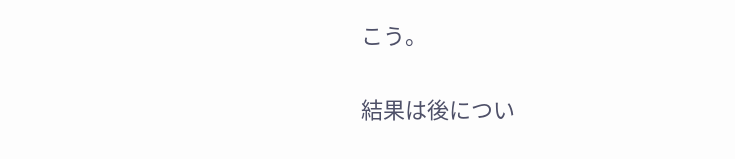こう。

結果は後につい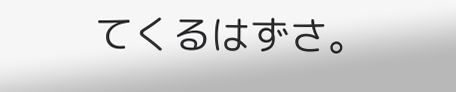てくるはずさ。